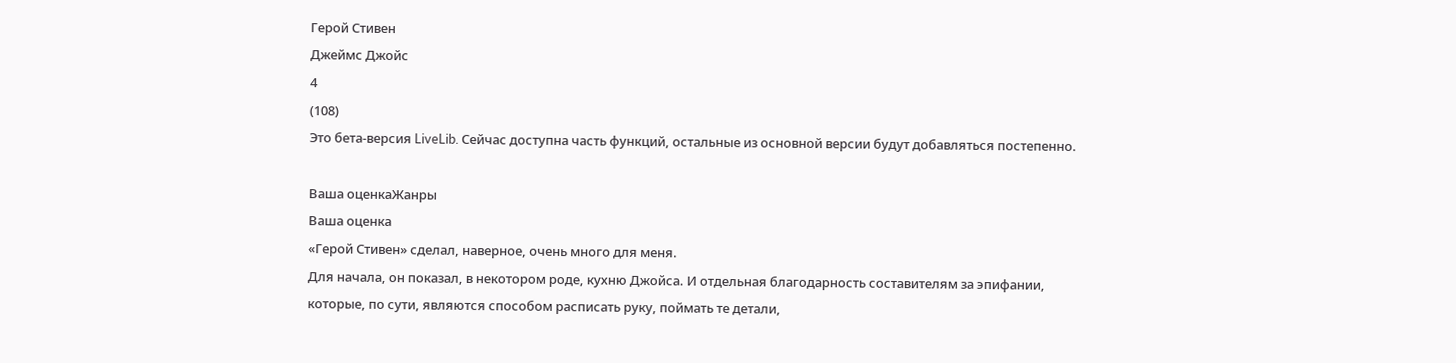Герой Стивен
Джеймс Джойс
4
(108)
Это бета-версия LiveLib. Сейчас доступна часть функций, остальные из основной версии будут добавляться постепенно.

Ваша оценкаЖанры
Ваша оценка
«Герой Стивен» сделал, наверное, очень много для меня.
Для начала, он показал, в некотором роде, кухню Джойса. И отдельная благодарность составителям за эпифании, которые, по сути, являются способом расписать руку, поймать те детали,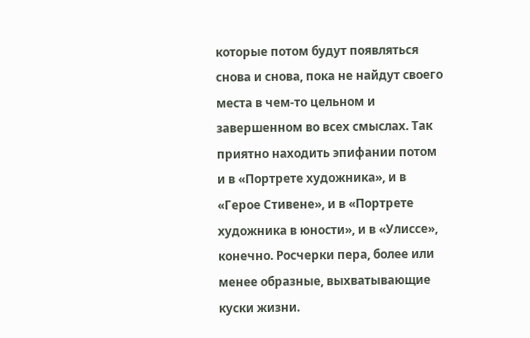которые потом будут появляться снова и снова, пока не найдут своего места в чем-то цельном и завершенном во всех смыслах. Так приятно находить эпифании потом и в «Портрете художника», и в «Герое Стивене», и в «Портрете художника в юности», и в «Улиссе», конечно. Росчерки пера, более или менее образные, выхватывающие куски жизни.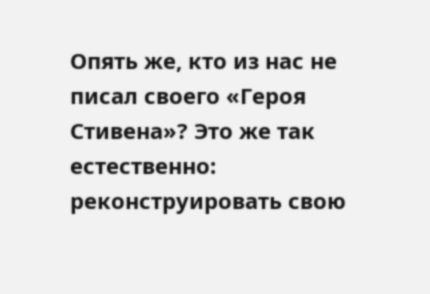Опять же, кто из нас не писал своего «Героя Стивена»? Это же так естественно: реконструировать свою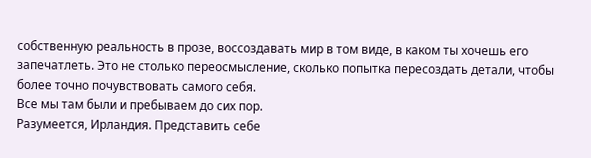собственную реальность в прозе, воссоздавать мир в том виде, в каком ты хочешь его запечатлеть. Это не столько переосмысление, сколько попытка пересоздать детали, чтобы более точно почувствовать самого себя.
Все мы там были и пребываем до сих пор.
Разумеется, Ирландия. Представить себе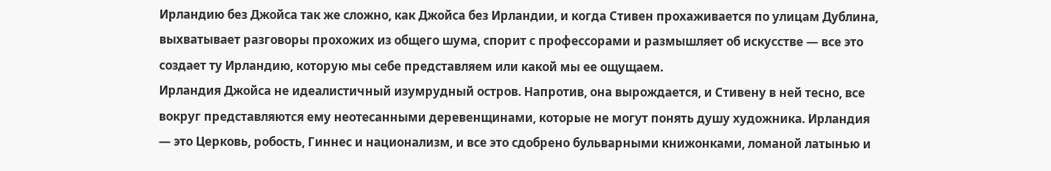Ирландию без Джойса так же сложно, как Джойса без Ирландии, и когда Стивен прохаживается по улицам Дублина, выхватывает разговоры прохожих из общего шума, спорит с профессорами и размышляет об искусстве — все это создает ту Ирландию, которую мы себе представляем или какой мы ее ощущаем.
Ирландия Джойса не идеалистичный изумрудный остров. Напротив, она вырождается, и Стивену в ней тесно, все вокруг представляются ему неотесанными деревенщинами, которые не могут понять душу художника. Ирландия — это Церковь, робость, Гиннес и национализм, и все это сдобрено бульварными книжонками, ломаной латынью и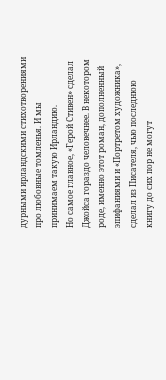дурными ирландскими стихотворениями про любовные томленья. И мы принимаем такую Ирландию.
Но самое главное, «Герой Стивен» сделал Джойса гораздо человечнее. В некотором роде, именно этот роман, дополненный эпифаниями и «Портретом художника», сделал из Писателя, чью последнюю книгу до сих пор не могут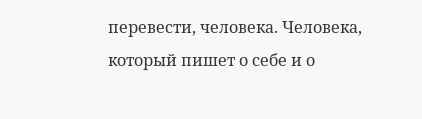перевести, человека. Человека, который пишет о себе и о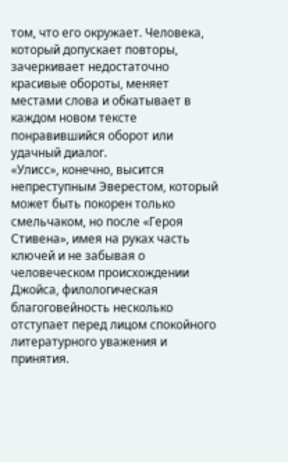том, что его окружает. Человека, который допускает повторы, зачеркивает недостаточно красивые обороты, меняет местами слова и обкатывает в каждом новом тексте понравившийся оборот или удачный диалог.
«Улисс», конечно, высится непреступным Эверестом, который может быть покорен только смельчаком, но после «Героя Стивена», имея на руках часть ключей и не забывая о человеческом происхождении Джойса, филологическая благоговейность несколько отступает перед лицом спокойного литературного уважения и принятия.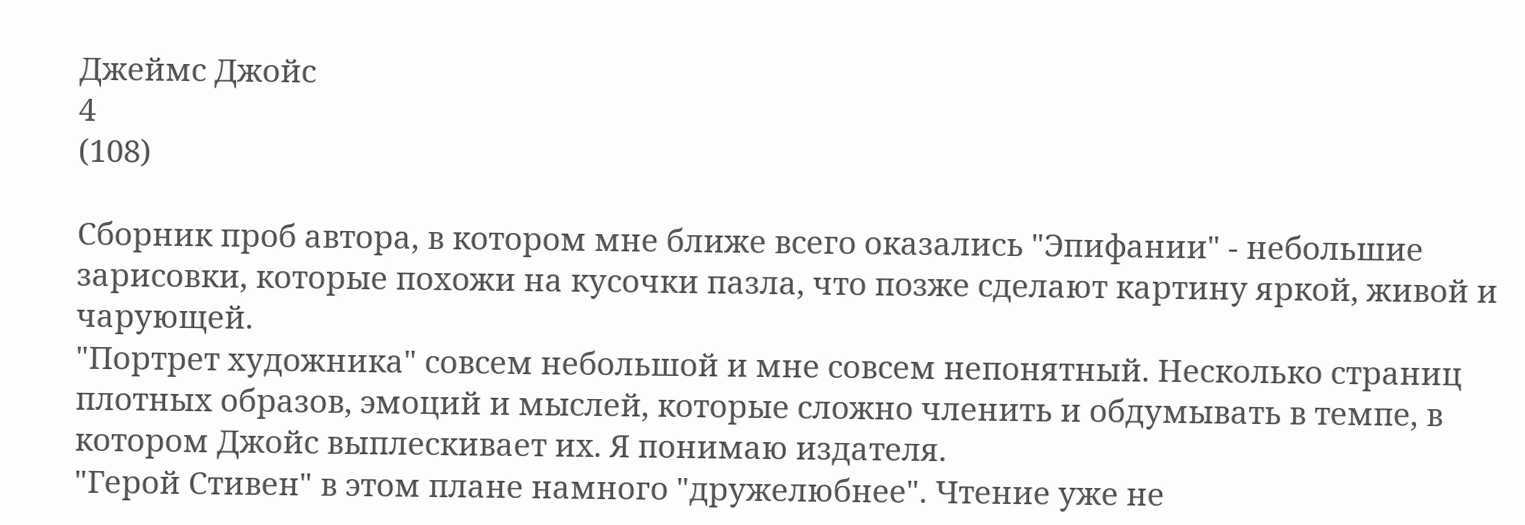Джеймс Джойс
4
(108)

Сборник проб автора, в котором мне ближе всего оказались "Эпифании" - небольшие зарисовки, которые похожи на кусочки пазла, что позже сделают картину яркой, живой и чарующей.
"Портрет художника" совсем небольшой и мне совсем непонятный. Несколько страниц плотных образов, эмоций и мыслей, которые сложно членить и обдумывать в темпе, в котором Джойс выплескивает их. Я понимаю издателя.
"Герой Стивен" в этом плане намного "дружелюбнее". Чтение уже не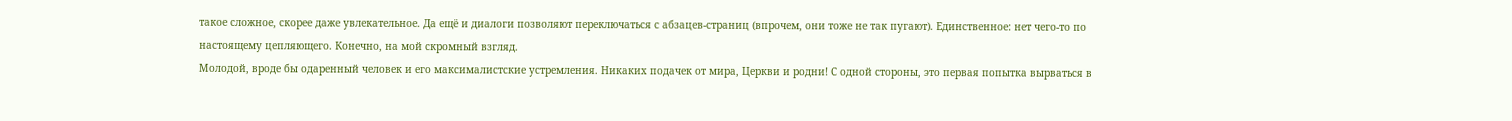такое сложное, скорее даже увлекательное. Да ещё и диалоги позволяют переключаться с абзацев-страниц (впрочем, они тоже не так пугают). Единственное: нет чего-то по настоящему цепляющего. Конечно, на мой скромный взгляд.
Молодой, вроде бы одаренный человек и его максималистские устремления. Никаких подачек от мира, Церкви и родни! С одной стороны, это первая попытка вырваться в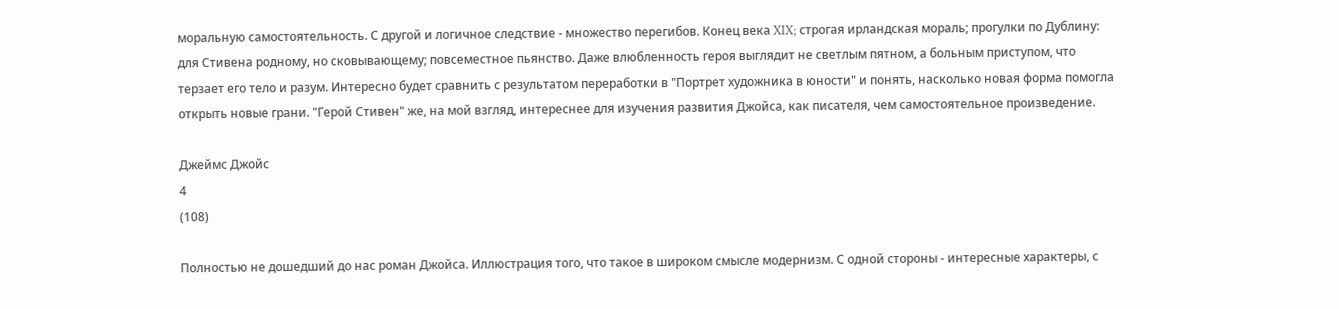моральную самостоятельность. С другой и логичное следствие - множество перегибов. Конец века XIX; строгая ирландская мораль; прогулки по Дублину: для Стивена родному, но сковывающему; повсеместное пьянство. Даже влюбленность героя выглядит не светлым пятном, а больным приступом, что терзает его тело и разум. Интересно будет сравнить с результатом переработки в "Портрет художника в юности" и понять, насколько новая форма помогла открыть новые грани. "Герой Стивен" же, на мой взгляд, интереснее для изучения развития Джойса, как писателя, чем самостоятельное произведение.

Джеймс Джойс
4
(108)

Полностью не дошедший до нас роман Джойса. Иллюстрация того, что такое в широком смысле модернизм. С одной стороны - интересные характеры, с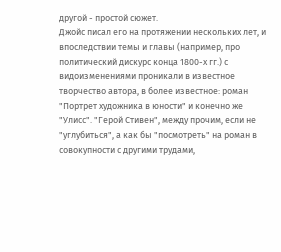другой - простой сюжет.
Джойс писал его на протяжении нескольких лет, и впоследствии темы и главы (например, про политический дискурс конца 1800-х гг.) с видоизменениями проникали в известное творчество автора, в более известное: роман "Портрет художника в юности" и конечно же "Улисс". "Герой Стивен", между прочим, если не "углубиться", а как бы "посмотреть" на роман в совокупности с другими трудами,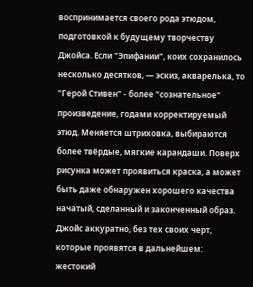воспринимается своего рода этюдом, подготовкой к будущему творчеству Джойса. Если "Эпифании", коих сохранилось несколько десятков, — эскиз, акварелька, то "Герой Стивен" - более "сознательное" произведение, годами корректируемый этюд. Меняется штриховка, выбираются более твёрдые, мягкие карандаши. Поверх рисунка может проявиться краска, а может быть даже обнаружен хорошего качества начатый, сделанный и законченный образ.
Джойс аккуратно, без тех своих черт, которые проявятся в дальнейшем: жестокий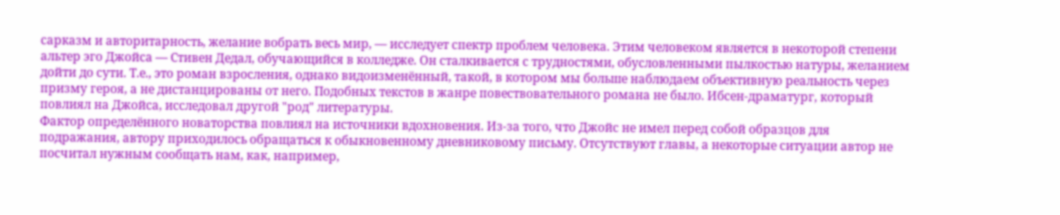сарказм и авторитарность, желание вобрать весь мир, — исследует спектр проблем человека. Этим человеком является в некоторой степени альтер эго Джойса — Стивен Дедал, обучающийся в колледже. Он сталкивается с трудностями, обусловленными пылкостью натуры, желанием дойти до сути. Т.е., это роман взросления, однако видоизменённый, такой, в котором мы больше наблюдаем объективную реальность через призму героя, а не дистанцированы от него. Подобных текстов в жанре повествовательного романа не было. Ибсен-драматург, который повлиял на Джойса, исследовал другой "род" литературы.
Фактор определённого новаторства повлиял на источники вдохновения. Из-за того, что Джойс не имел перед собой образцов для подражания, автору приходилось обращаться к обыкновенному дневниковому письму. Отсутствуют главы, а некоторые ситуации автор не посчитал нужным сообщать нам, как, например,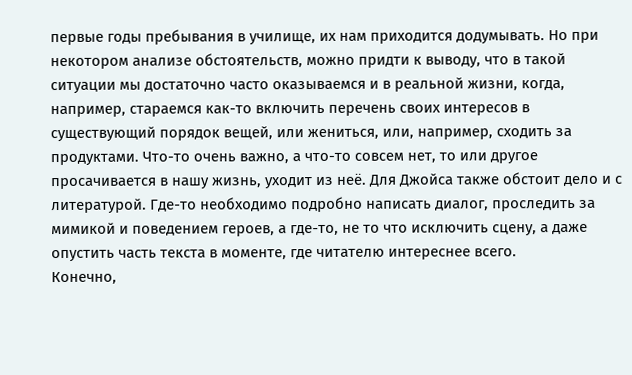первые годы пребывания в училище, их нам приходится додумывать. Но при некотором анализе обстоятельств, можно придти к выводу, что в такой ситуации мы достаточно часто оказываемся и в реальной жизни, когда, например, стараемся как-то включить перечень своих интересов в существующий порядок вещей, или жениться, или, например, сходить за продуктами. Что-то очень важно, а что-то совсем нет, то или другое просачивается в нашу жизнь, уходит из неё. Для Джойса также обстоит дело и с литературой. Где-то необходимо подробно написать диалог, проследить за мимикой и поведением героев, а где-то, не то что исключить сцену, а даже опустить часть текста в моменте, где читателю интереснее всего.
Конечно,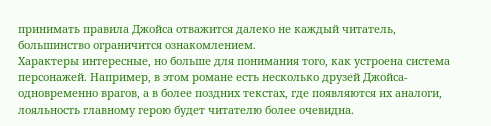принимать правила Джойса отважится далеко не каждый читатель, большинство ограничится ознакомлением.
Характеры интересные, но больше для понимания того, как устроена система персонажей. Например, в этом романе есть несколько друзей Джойса-одновременно врагов, а в более поздних текстах, где появляются их аналоги, лояльность главному герою будет читателю более очевидна.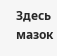Здесь мазок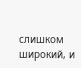слишком широкий, и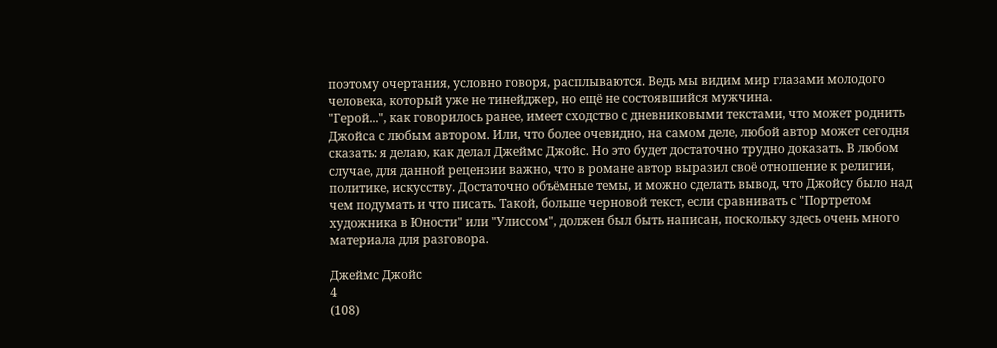поэтому очертания, условно говоря, расплываются. Ведь мы видим мир глазами молодого человека, который уже не тинейджер, но ещё не состоявшийся мужчина.
"Герой...", как говорилось ранее, имеет сходство с дневниковыми текстами, что может роднить Джойса с любым автором. Или, что более очевидно, на самом деле, любой автор может сегодня сказать: я делаю, как делал Джеймс Джойс. Но это будет достаточно трудно доказать. В любом случае, для данной рецензии важно, что в романе автор выразил своё отношение к религии, политике, искусству. Достаточно объёмные темы, и можно сделать вывод, что Джойсу было над чем подумать и что писать. Такой, больше черновой текст, если сравнивать с "Портретом художника в Юности" или "Улиссом", должен был быть написан, поскольку здесь очень много материала для разговора.

Джеймс Джойс
4
(108)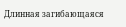Длинная загибающаяся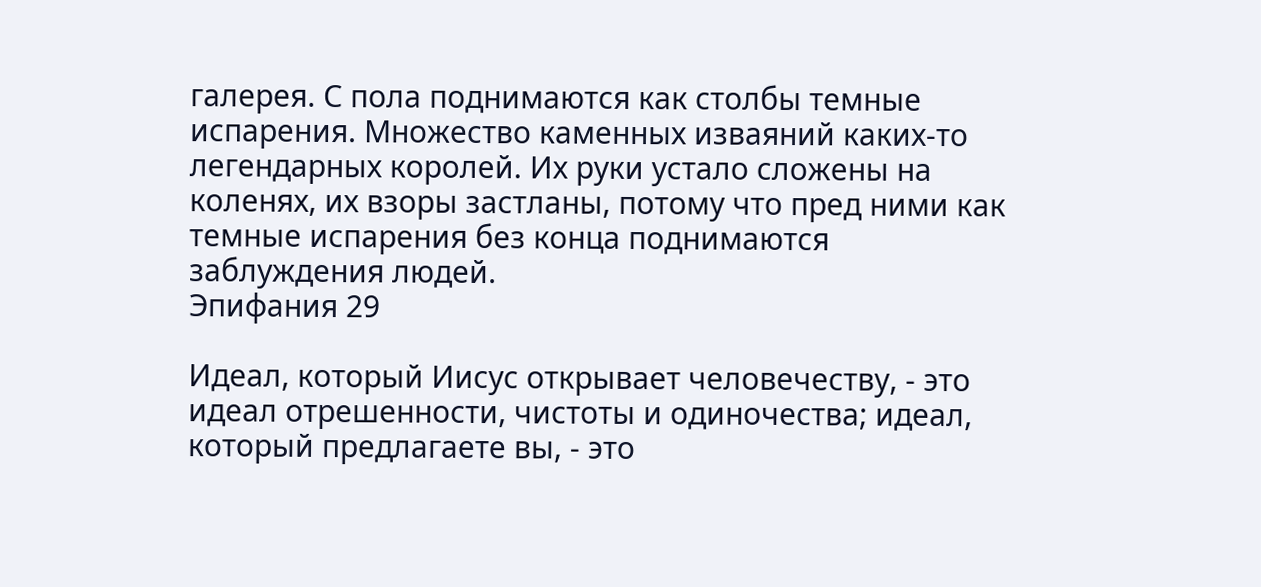галерея. С пола поднимаются как столбы темные испарения. Множество каменных изваяний каких-то легендарных королей. Их руки устало сложены на коленях, их взоры застланы, потому что пред ними как темные испарения без конца поднимаются заблуждения людей.
Эпифания 29

Идеал, который Иисус открывает человечеству, - это идеал отрешенности, чистоты и одиночества; идеал, который предлагаете вы, - это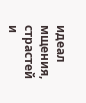идеал мщения, страстей и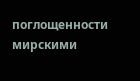поглощенности мирскими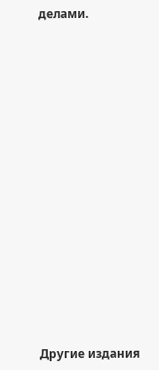делами.
















Другие издания